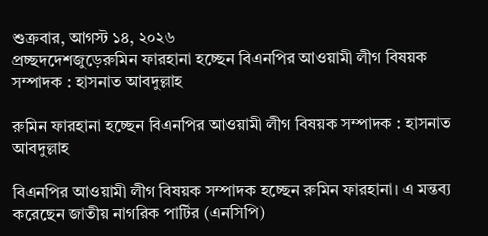শুক্রবার, আগস্ট ১৪, ২০২৬
প্রচ্ছদদেশজুড়েরুমিন ফারহানা হচ্ছেন বিএনপির আওয়ামী লীগ বিষয়ক সম্পাদক : হাসনাত আবদুল্লাহ

রুমিন ফারহানা হচ্ছেন বিএনপির আওয়ামী লীগ বিষয়ক সম্পাদক : হাসনাত আবদুল্লাহ

বিএনপির আওয়ামী লীগ বিষয়ক সম্পাদক হচ্ছেন রুমিন ফারহানা। এ মন্তব্য করেছেন জাতীয় নাগরিক পার্টির (এনসিপি)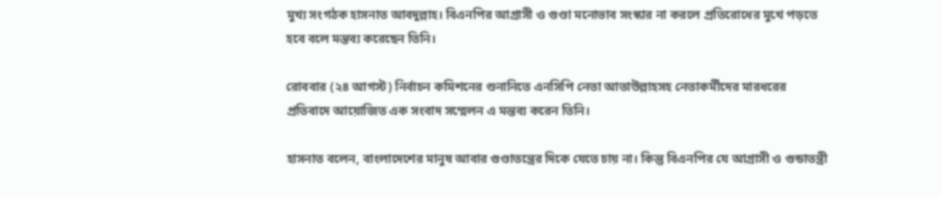মুখ্য সংগঠক হাসনাত আবদুল্লাহ। বিএনপির আগ্রাসী ও গুণ্ডা মনোভাব সংস্কার না করলে প্রতিরোধের মুখে পড়তে হবে বলে মন্তব্য করেছেন তিনি।

রোববার (২৪ আগস্ট) নির্বাচন কমিশনের শুনানিতে এনসিপি নেতা আতাউল্লাহসহ নেতাকর্মীদের মারধরের প্রতিবাদে আয়োজিত এক সংবাদ সম্মেলন এ মন্তব্য করেন তিনি।

হাসনাত বলেন, বাংলাদেশের মানুষ আবার গুণ্ডাতন্ত্রের দিকে যেতে চায় না। কিন্তু বিএনপির যে আগ্রাসী ও গুন্ডাতন্ত্রী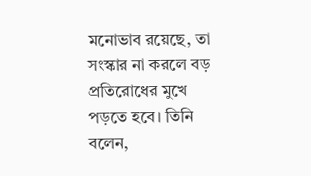মনোভাব রয়েছে, তা সংস্কার না করলে বড় প্রতিরোধের মুখে পড়তে হবে। তিনি বলেন,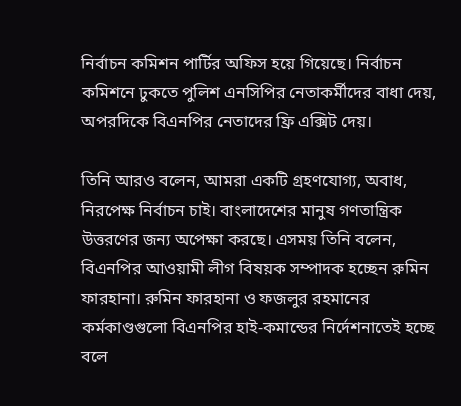নির্বাচন কমিশন পার্টির অফিস হয়ে গিয়েছে। নির্বাচন কমিশনে ঢুকতে পুলিশ এনসিপির নেতাকর্মীদের বাধা দেয়, অপরদিকে বিএনপির নেতাদের ফ্রি এক্সিট দেয়।

তিনি আরও বলেন, আমরা একটি গ্রহণযোগ্য, অবাধ, নিরপেক্ষ নির্বাচন চাই। বাংলাদেশের মানুষ গণতান্ত্রিক উত্তরণের জন্য অপেক্ষা করছে। এসময় তিনি বলেন, বিএনপির আওয়ামী লীগ বিষয়ক সম্পাদক হচ্ছেন রুমিন ফারহানা। রুমিন ফারহানা ও ফজলুর রহমানের কর্মকাণ্ডগুলো বিএনপির হাই-কমান্ডের নির্দেশনাতেই হচ্ছে বলে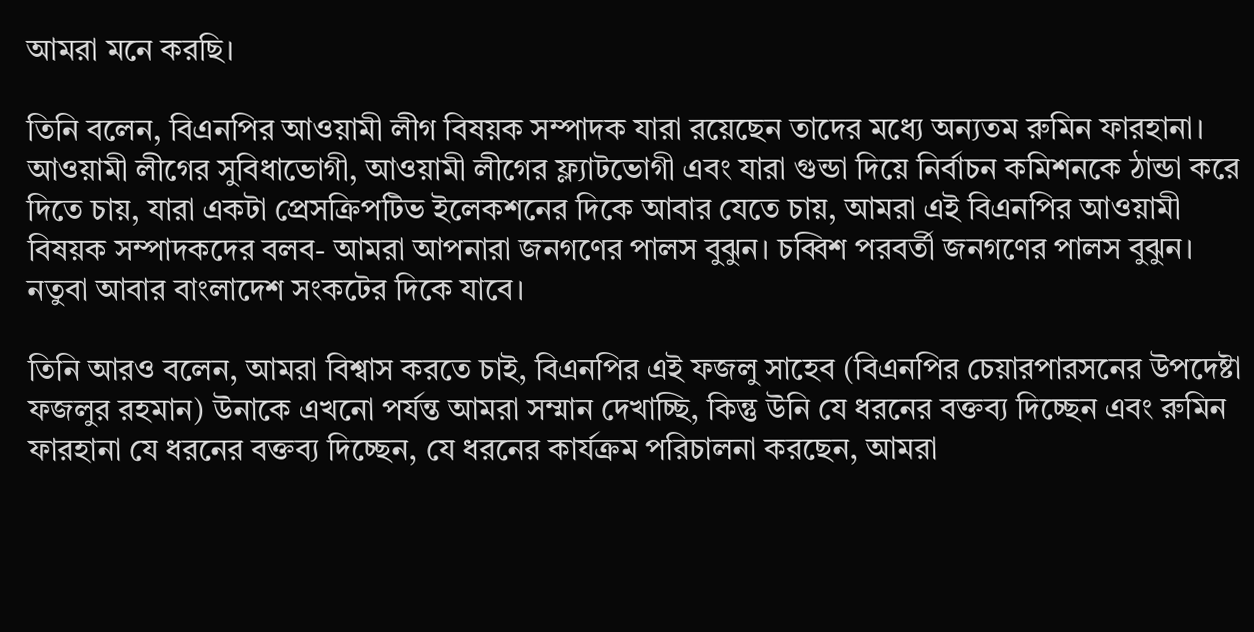আমরা মনে করছি।

তিনি বলেন, বিএনপির আওয়ামী লীগ বিষয়ক সম্পাদক যারা রয়েছেন তাদের মধ্যে অন্যতম রুমিন ফারহানা। আওয়ামী লীগের সুবিধাভোগী, আওয়ামী লীগের ফ্ল্যাটভোগী এবং যারা গুন্ডা দিয়ে নির্বাচন কমিশনকে ঠান্ডা করে দিতে চায়, যারা একটা প্রেসক্রিপটিভ ইলেকশনের দিকে আবার যেতে চায়, আমরা এই বিএনপির আওয়ামী বিষয়ক সম্পাদকদের বলব- আমরা আপনারা জনগণের পালস বুঝুন। চব্বিশ পরবর্তী জনগণের পালস বুঝুন। নতুবা আবার বাংলাদেশ সংকটের দিকে যাবে।

তিনি আরও বলেন, আমরা বিশ্বাস করতে চাই, বিএনপির এই ফজলু সাহেব (বিএনপির চেয়ারপারসনের উপদেষ্টা ফজলুর রহমান) উনাকে এখনো পর্যন্ত আমরা সম্মান দেখাচ্ছি, কিন্তু উনি যে ধরনের বক্তব্য দিচ্ছেন এবং রুমিন ফারহানা যে ধরনের বক্তব্য দিচ্ছেন, যে ধরনের কার্যক্রম পরিচালনা করছেন, আমরা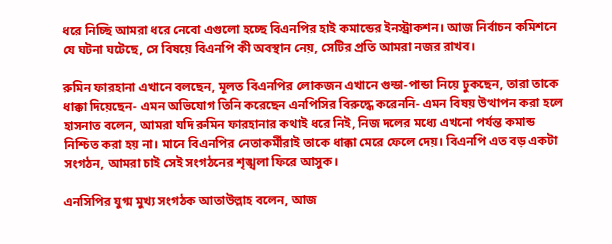ধরে নিচ্ছি আমরা ধরে নেবো এগুলো হচ্ছে বিএনপির হাই কমান্ডের ইনস্ট্রাকশন। আজ নির্বাচন কমিশনে যে ঘটনা ঘটেছে, সে বিষয়ে বিএনপি কী অবস্থান নেয়, সেটির প্রতি আমরা নজর রাখব।

রুমিন ফারহানা এখানে বলছেন, মূলত বিএনপির লোকজন এখানে গুন্ডা-পান্ডা নিয়ে ঢুকছেন, তারা তাকে ধাক্কা দিয়েছেন- এমন অভিযোগ তিনি করেছেন এনপিসির বিরুদ্ধে করেননি- এমন বিষয় উত্থাপন করা হলে হাসনাত বলেন, আমরা যদি রুমিন ফারহানার কথাই ধরে নিই, নিজ দলের মধ্যে এখনো পর্যন্ত কমান্ড নিশ্চিত করা হয় না। মানে বিএনপির নেতাকর্মীরাই তাকে ধাক্কা মেরে ফেলে দেয়। বিএনপি এত বড় একটা সংগঠন, আমরা চাই সেই সংগঠনের শৃঙ্খলা ফিরে আসুক।

এনসিপির যুগ্ম মুখ্য সংগঠক আতাউল্লাহ বলেন, আজ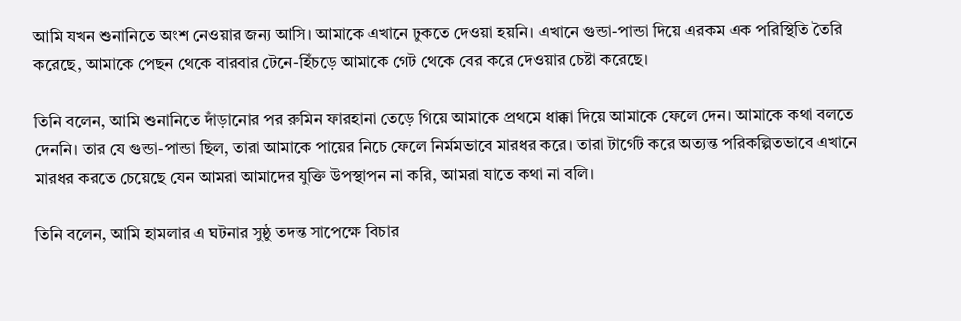আমি যখন শুনানিতে অংশ নেওয়ার জন্য আসি। আমাকে এখানে ঢুকতে দেওয়া হয়নি। এখানে গুন্ডা-পান্ডা দিয়ে এরকম এক পরিস্থিতি তৈরি করেছে, আমাকে পেছন থেকে বারবার টেনে-হিঁচড়ে আমাকে গেট থেকে বের করে দেওয়ার চেষ্টা করেছে।

তিনি বলেন, আমি শুনানিতে দাঁড়ানোর পর রুমিন ফারহানা তেড়ে গিয়ে আমাকে প্রথমে ধাক্কা দিয়ে আমাকে ফেলে দেন। আমাকে কথা বলতে দেননি। তার যে গুন্ডা-পান্ডা ছিল, তারা আমাকে পায়ের নিচে ফেলে নির্মমভাবে মারধর করে। তারা টার্গেট করে অত্যন্ত পরিকল্পিতভাবে এখানে মারধর করতে চেয়েছে যেন আমরা আমাদের যুক্তি উপস্থাপন না করি, আমরা যাতে কথা না বলি।

তিনি বলেন, আমি হামলার এ ঘটনার সুষ্ঠু তদন্ত সাপেক্ষে বিচার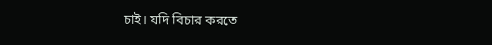চাই। যদি বিচার করতে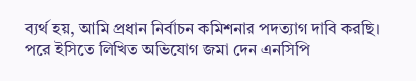ব্যর্থ হয়, আমি প্রধান নির্বাচন কমিশনার পদত্যাগ দাবি করছি। পরে ইসিতে লিখিত অভিযোগ জমা দেন এনসিপি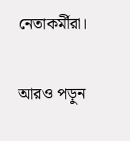নেতাকর্মীরা।

আরও পড়ুন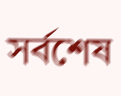সর্বশেষ